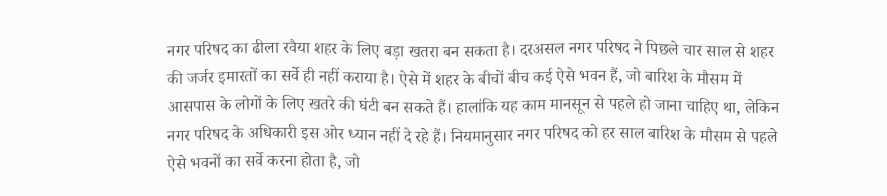नगर परिषद का ढीला रवैया शहर के लिए बड़ा खतरा बन सकता है। दरअसल नगर परिषद ने पिछले चार साल से शहर की जर्जर इमारतों का सर्वे ही नहीं कराया है। ऐसे में शहर के बीचों बीच कई ऐसे भवन हैं, जो बारिश के मौसम में आसपास के लोगों के लिए खतरे की घंटी बन सकते हैं। हालांकि यह काम मानसून से पहले हो जाना चाहिए था, लेकिन नगर परिषद के अधिकारी इस ओर ध्यान नहीं दे रहे हैं। नियमानुसार नगर परिषद को हर साल बारिश के मौसम से पहले ऐसे भवनों का सर्वे करना होता है, जो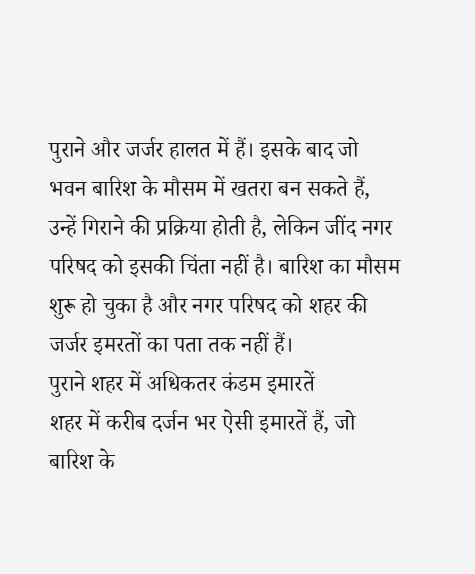पुराने और जर्जर हालत में हैं। इसके बाद जो भवन बारिश के मौसम में खतरा बन सकते हैं, उन्हें गिराने की प्रक्रिया होती है, लेकिन जींद नगर परिषद को इसकी चिंता नहीं है। बारिश का मौसम शुरू हो चुका है और नगर परिषद को शहर की जर्जर इमरतों का पता तक नहीं हैं।
पुराने शहर में अधिकतर कंडम इमारतें
शहर में करीब दर्जन भर ऐसी इमारतें हैं, जो बारिश के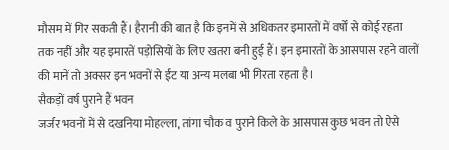मौसम में गिर सकती हैं। हैरानी की बात है कि इनमें से अधिकतर इमारतों में वर्षों से कोई रहता तक नहीं और यह इमारतें पड़ोसियों के लिए खतरा बनी हुई हैं। इन इमारतों के आसपास रहने वालों की मानें तो अक्सर इन भवनों से ईंट या अन्य मलबा भी गिरता रहता है।
सैकड़ों वर्ष पुराने हैं भवन
जर्जर भवनों में से दखनिया मोहल्ला, तांगा चौक व पुराने किले के आसपास कुछ भवन तो ऐसे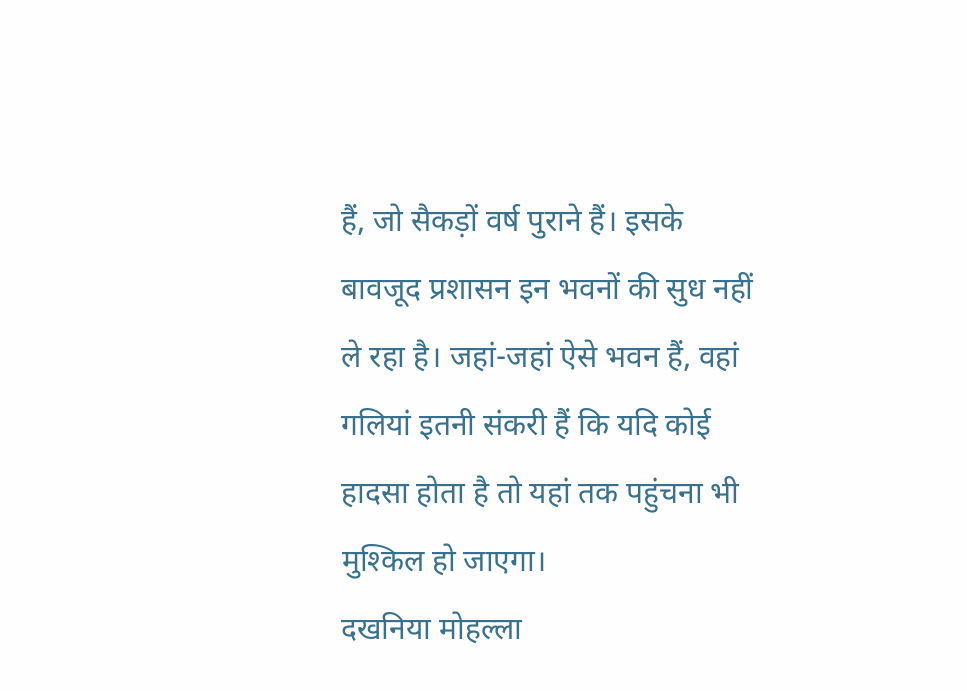हैं, जो सैकड़ों वर्ष पुराने हैं। इसके बावजूद प्रशासन इन भवनों की सुध नहीं ले रहा है। जहां-जहां ऐसे भवन हैं, वहां गलियां इतनी संकरी हैं कि यदि कोई हादसा होता है तो यहां तक पहुंचना भी मुश्किल हो जाएगा।
दखनिया मोहल्ला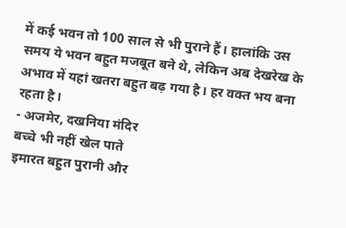में कई भवन तो 100 साल से भी पुराने हैं। हालांकि उस समय ये भवन बहुत मजबूत बने थे, लेकिन अब देखरेख के अभाव में यहां खतरा बहुत बढ़ गया है। हर वक्त भय बना रहता है।
- अजमेर, दखनिया मंदिर
बच्चे भी नहीं खेल पाते
इमारत बहुत पुरानी और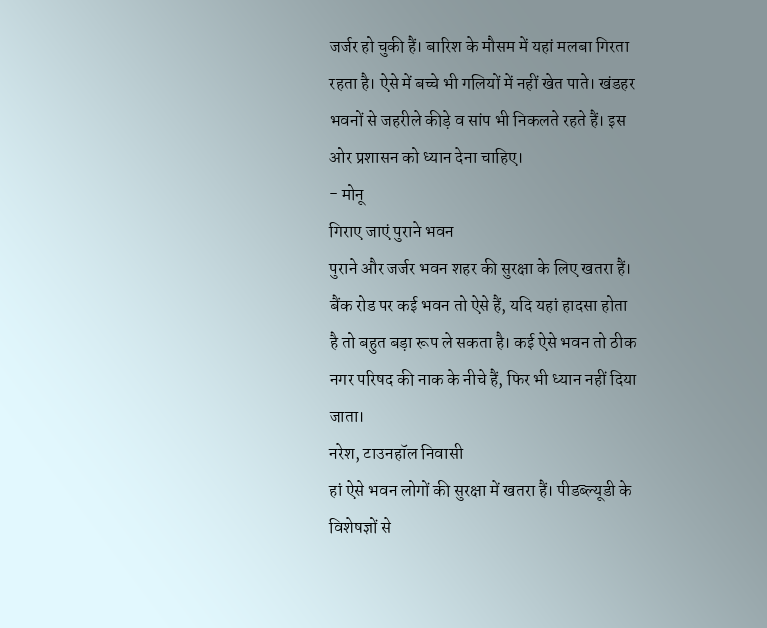जर्जर हो चुकी हैं। बारिश के मौसम में यहां मलबा गिरता रहता है। ऐसे में बच्चे भी गलियों में नहीं खेत पाते। खंडहर भवनों से जहरीले कीड़े व सांप भी निकलते रहते हैं। इस ओर प्रशासन को ध्यान देना चाहिए।
- मोनू
गिराए जाएं पुराने भवन
पुराने और जर्जर भवन शहर की सुरक्षा के लिए खतरा हैं। बैंक रोड पर कई भवन तो ऐसे हैं, यदि यहां हादसा होता है तो बहुत बड़ा रूप ले सकता है। कई ऐसे भवन तो ठीक नगर परिषद की नाक के नीचे हैं, फिर भी ध्यान नहीं दिया जाता।
नरेश, टाउनहॉल निवासी
हां ऐसे भवन लोगों की सुरक्षा में खतरा हैं। पीडब्ल्यूडी के विशेषज्ञों से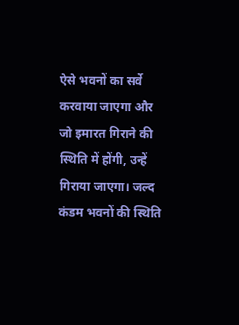ऐसे भवनों का सर्वे करवाया जाएगा और जो इमारत गिराने की स्थिति में होंगी, उन्हें गिराया जाएगा। जल्द कंडम भवनों की स्थिति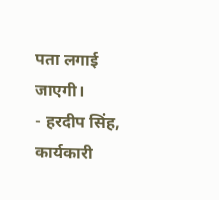पता लगाई जाएगी।
- हरदीप सिंह, कार्यकारी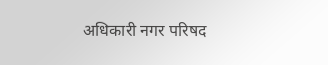अधिकारी नगर परिषद